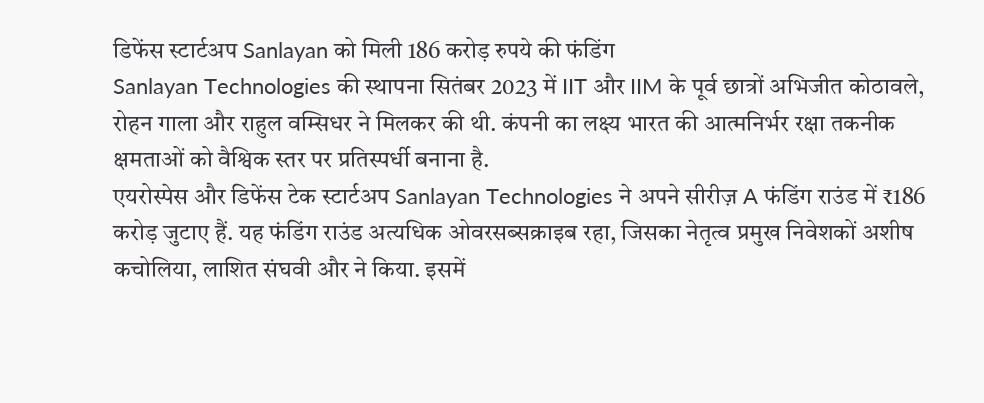डिफेंस स्टार्टअप Sanlayan को मिली 186 करोड़ रुपये की फंडिंग
Sanlayan Technologies की स्थापना सितंबर 2023 में IIT और IIM के पूर्व छात्रों अभिजीत कोठावले, रोहन गाला और राहुल वम्सिधर ने मिलकर की थी. कंपनी का लक्ष्य भारत की आत्मनिर्भर रक्षा तकनीक क्षमताओं को वैश्विक स्तर पर प्रतिस्पर्धी बनाना है.
एयरोस्पेस और डिफेंस टेक स्टार्टअप Sanlayan Technologies ने अपने सीरीज़ A फंडिंग राउंड में ₹186 करोड़ जुटाए हैं. यह फंडिंग राउंड अत्यधिक ओवरसब्सक्राइब रहा, जिसका नेतृत्व प्रमुख निवेशकों अशीष कचोलिया, लाशित संघवी और ने किया. इसमें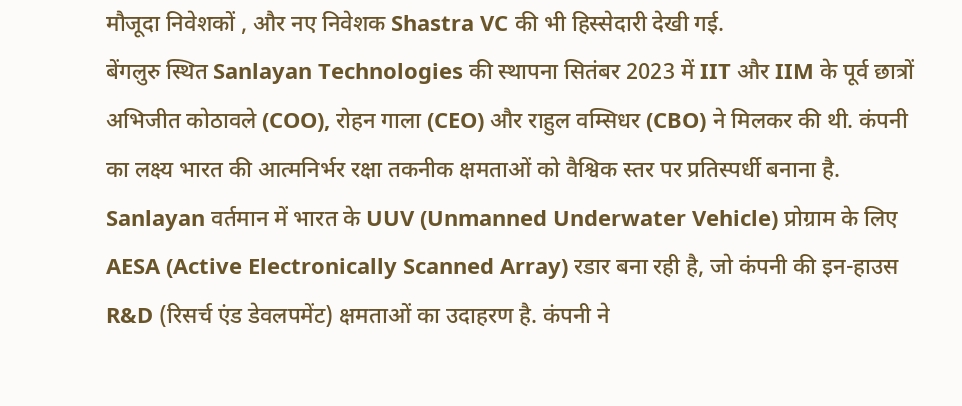मौजूदा निवेशकों , और नए निवेशक Shastra VC की भी हिस्सेदारी देखी गई.
बेंगलुरु स्थित Sanlayan Technologies की स्थापना सितंबर 2023 में IIT और IIM के पूर्व छात्रों अभिजीत कोठावले (COO), रोहन गाला (CEO) और राहुल वम्सिधर (CBO) ने मिलकर की थी. कंपनी का लक्ष्य भारत की आत्मनिर्भर रक्षा तकनीक क्षमताओं को वैश्विक स्तर पर प्रतिस्पर्धी बनाना है.
Sanlayan वर्तमान में भारत के UUV (Unmanned Underwater Vehicle) प्रोग्राम के लिए AESA (Active Electronically Scanned Array) रडार बना रही है, जो कंपनी की इन-हाउस R&D (रिसर्च एंड डेवलपमेंट) क्षमताओं का उदाहरण है. कंपनी ने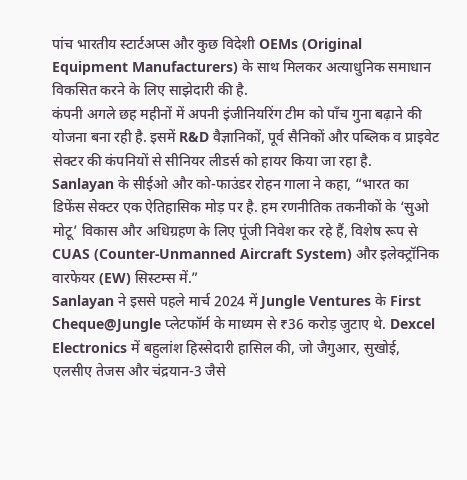पांच भारतीय स्टार्टअप्स और कुछ विदेशी OEMs (Original Equipment Manufacturers) के साथ मिलकर अत्याधुनिक समाधान विकसित करने के लिए साझेदारी की है.
कंपनी अगले छह महीनों में अपनी इंजीनियरिंग टीम को पाँच गुना बढ़ाने की योजना बना रही है. इसमें R&D वैज्ञानिकों, पूर्व सैनिकों और पब्लिक व प्राइवेट सेक्टर की कंपनियों से सीनियर लीडर्स को हायर किया जा रहा है.
Sanlayan के सीईओ और को-फाउंडर रोहन गाला ने कहा, “भारत का डिफेंस सेक्टर एक ऐतिहासिक मोड़ पर है. हम रणनीतिक तकनीकों के ‘सुओ मोटू’ विकास और अधिग्रहण के लिए पूंजी निवेश कर रहे हैं, विशेष रूप से CUAS (Counter-Unmanned Aircraft System) और इलेक्ट्रॉनिक वारफेयर (EW) सिस्टम्स में.”
Sanlayan ने इससे पहले मार्च 2024 में Jungle Ventures के First Cheque@Jungle प्लेटफॉर्म के माध्यम से ₹36 करोड़ जुटाए थे. Dexcel Electronics में बहुलांश हिस्सेदारी हासिल की, जो जैगुआर, सुखोई, एलसीए तेजस और चंद्रयान-3 जैसे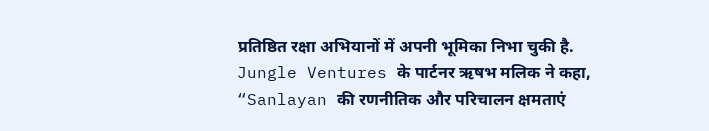प्रतिष्ठित रक्षा अभियानों में अपनी भूमिका निभा चुकी है.
Jungle Ventures के पार्टनर ऋषभ मलिक ने कहा, “Sanlayan की रणनीतिक और परिचालन क्षमताएं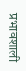प्रभावशाली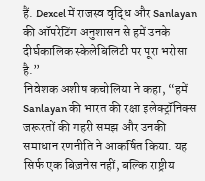हैं. Dexcel में राजस्व वृद्धि और Sanlayan की ऑपरेटिंग अनुशासन से हमें उनके दीर्घकालिक स्केलेबिलिटी पर पूरा भरोसा है.”
निवेशक अशीष कचोलिया ने कहा, “हमें Sanlayan की भारत की रक्षा इलेक्ट्रॉनिक्स जरूरतों की गहरी समझ और उनकी समाधान रणनीति ने आकर्षित किया. यह सिर्फ एक बिज़नेस नहीं, बल्कि राष्ट्रीय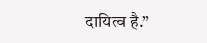दायित्व है.”